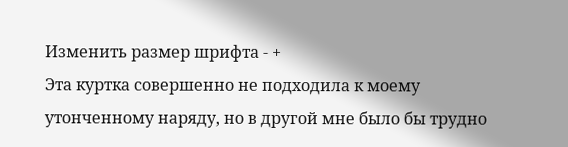Изменить размер шрифта - +
Эта куртка совершенно не подходила к моему утонченному наряду, но в другой мне было бы трудно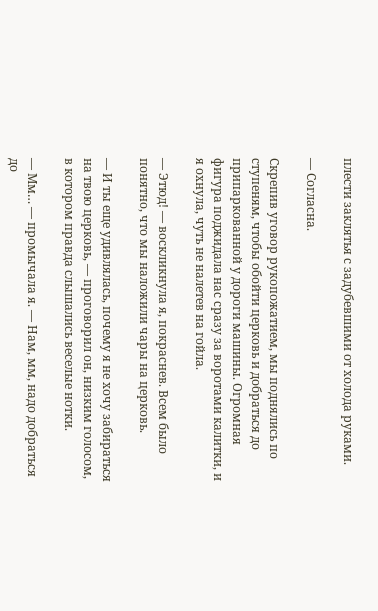плести заклятья с задубевшими от холода руками.

— Согласна.

Скрепив уговор рукопожатием, мы поднялись по ступеням, чтобы обойти церковь и добраться до припаркованной у дороги машины. Огромная фигура поджидала нас сразу за воротами калитки, и я охнула, чуть не налетев на гойла.

— Этюд! — воскликнула я, покраснев. Всем было понятно, что мы наложили чары на церковь.

— И ты еще удивлялась, почему я не хочу забираться на твою церковь, — проговорил он, низким голосом, в котором правда слышались веселые нотки.

— Мм… — промычала я. — Нам, мм, надо добраться до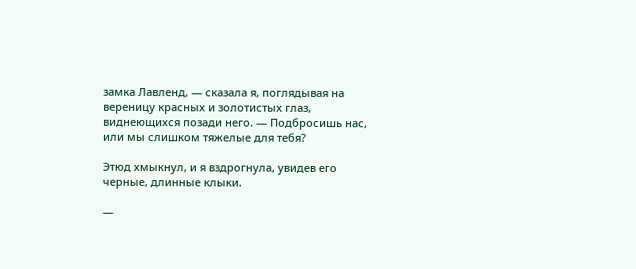замка Лавленд, — сказала я, поглядывая на вереницу красных и золотистых глаз, виднеющихся позади него. — Подбросишь нас, или мы слишком тяжелые для тебя?

Этюд хмыкнул, и я вздрогнула, увидев его черные, длинные клыки.

—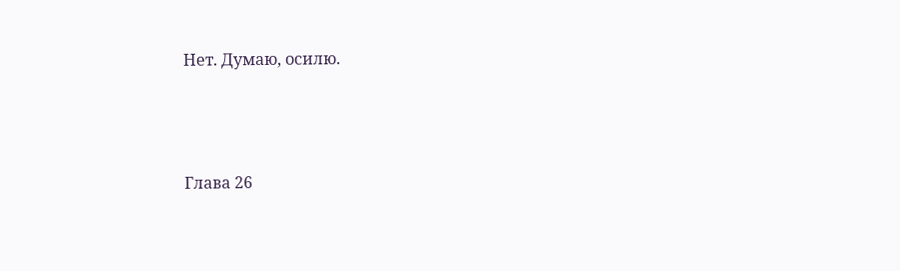Нет. Думаю, осилю.



Глава 26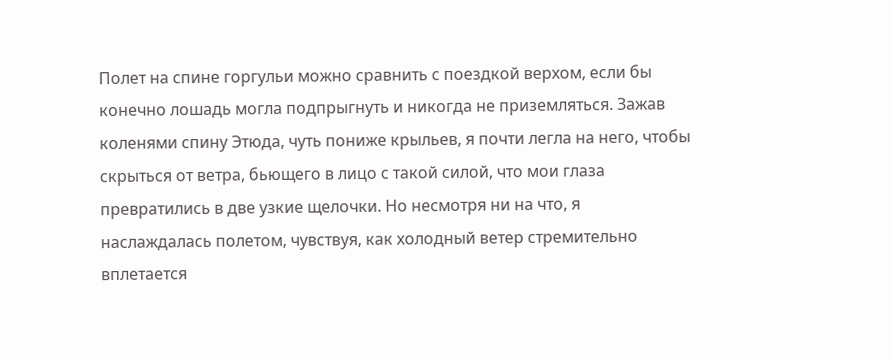Полет на спине горгульи можно сравнить с поездкой верхом, если бы конечно лошадь могла подпрыгнуть и никогда не приземляться. Зажав коленями спину Этюда, чуть пониже крыльев, я почти легла на него, чтобы скрыться от ветра, бьющего в лицо с такой силой, что мои глаза превратились в две узкие щелочки. Но несмотря ни на что, я наслаждалась полетом, чувствуя, как холодный ветер стремительно вплетается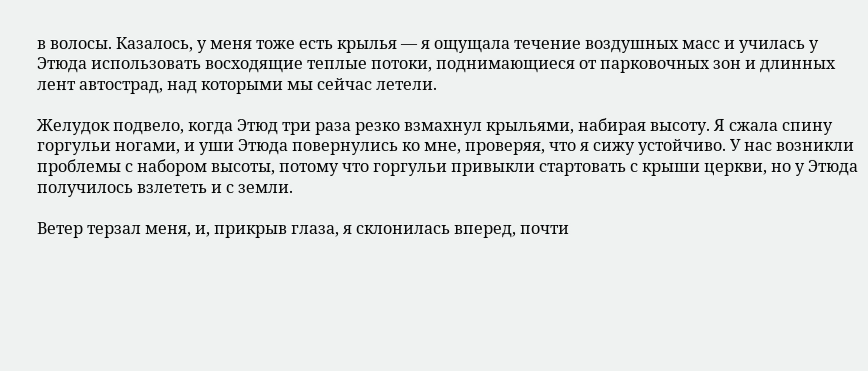в волосы. Казалось, у меня тоже есть крылья — я ощущала течение воздушных масс и училась у Этюда использовать восходящие теплые потоки, поднимающиеся от парковочных зон и длинных лент автострад, над которыми мы сейчас летели.

Желудок подвело, когда Этюд три раза резко взмахнул крыльями, набирая высоту. Я сжала спину горгульи ногами, и уши Этюда повернулись ко мне, проверяя, что я сижу устойчиво. У нас возникли проблемы с набором высоты, потому что горгульи привыкли стартовать с крыши церкви, но у Этюда получилось взлететь и с земли.

Ветер терзал меня, и, прикрыв глаза, я склонилась вперед, почти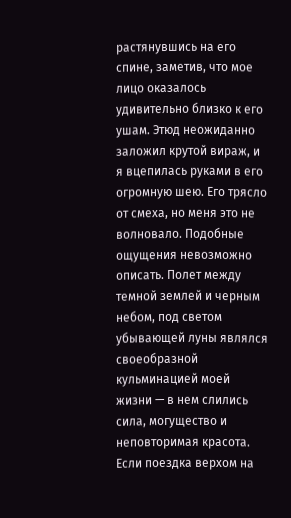растянувшись на его спине, заметив, что мое лицо оказалось удивительно близко к его ушам. Этюд неожиданно заложил крутой вираж, и я вцепилась руками в его огромную шею. Его трясло от смеха, но меня это не волновало. Подобные ощущения невозможно описать. Полет между темной землей и черным небом, под светом убывающей луны являлся своеобразной кульминацией моей жизни — в нем слились сила, могущество и неповторимая красота. Если поездка верхом на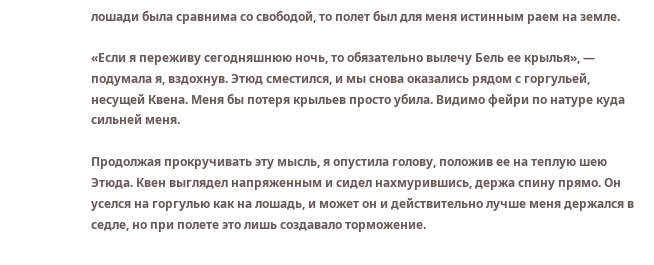лошади была сравнима со свободой, то полет был для меня истинным раем на земле.

«Если я переживу сегодняшнюю ночь, то обязательно вылечу Бель ее крылья», — подумала я, вздохнув. Этюд сместился, и мы снова оказались рядом с горгульей, несущей Квена. Меня бы потеря крыльев просто убила. Видимо фейри по натуре куда сильней меня.

Продолжая прокручивать эту мысль, я опустила голову, положив ее на теплую шею Этюда. Квен выглядел напряженным и сидел нахмурившись, держа спину прямо. Он уселся на горгулью как на лошадь, и может он и действительно лучше меня держался в седле, но при полете это лишь создавало торможение.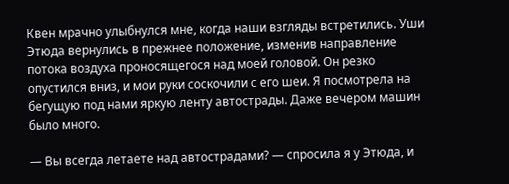Квен мрачно улыбнулся мне, когда наши взгляды встретились. Уши Этюда вернулись в прежнее положение, изменив направление потока воздуха проносящегося над моей головой. Он резко опустился вниз, и мои руки соскочили с его шеи. Я посмотрела на бегущую под нами яркую ленту автострады. Даже вечером машин было много.

— Вы всегда летаете над автострадами? — спросила я у Этюда, и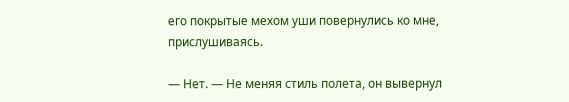его покрытые мехом уши повернулись ко мне, прислушиваясь.

— Нет. — Не меняя стиль полета, он вывернул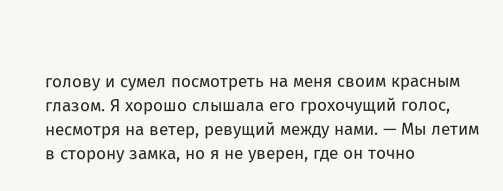голову и сумел посмотреть на меня своим красным глазом. Я хорошо слышала его грохочущий голос, несмотря на ветер, ревущий между нами. — Мы летим в сторону замка, но я не уверен, где он точно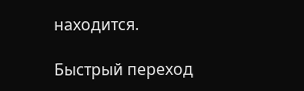находится.

Быстрый переход